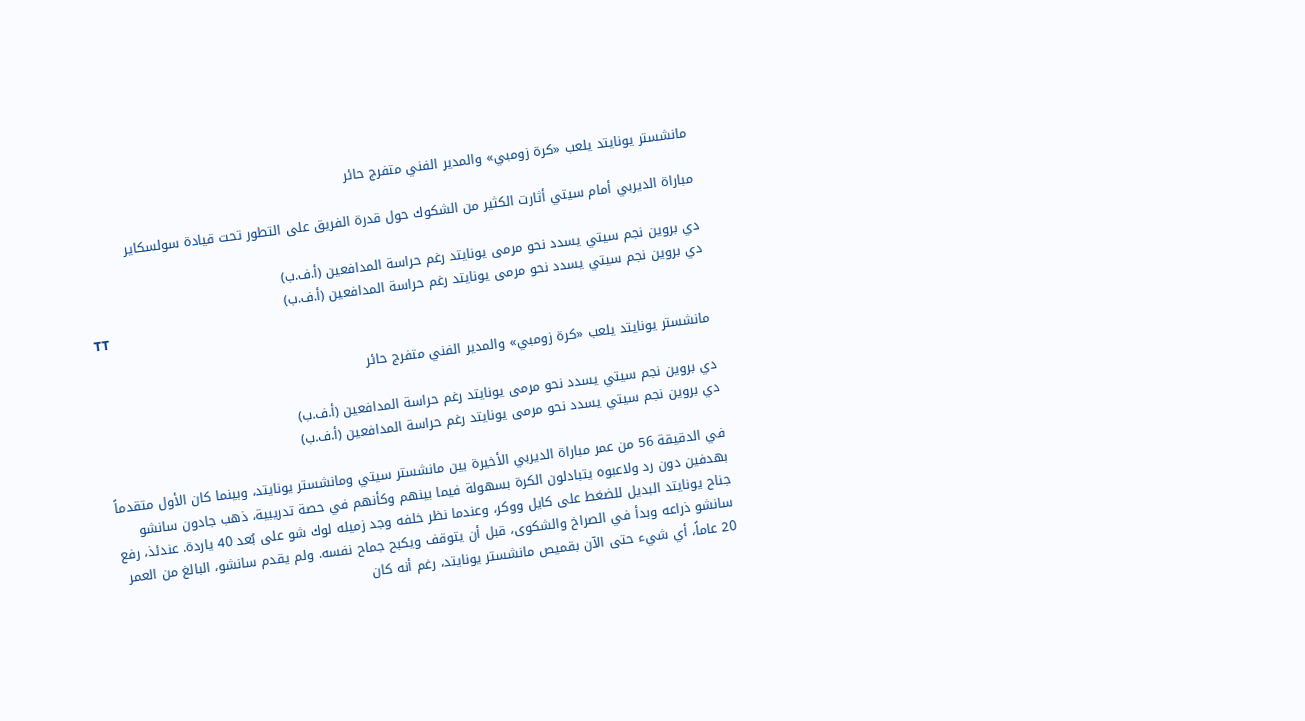مانشستر يونايتد يلعب «كرة زومبي» والمدير الفني متفرج حائر

مباراة الديربي أمام سيتي أثارت الكثير من الشكوك حول قدرة الفريق على التطور تحت قيادة سولسكاير

دي بروين نجم سيتي يسدد نحو مرمى يونايتد رغم حراسة المدافعين (أ.ف.ب)
دي بروين نجم سيتي يسدد نحو مرمى يونايتد رغم حراسة المدافعين (أ.ف.ب)
TT

مانشستر يونايتد يلعب «كرة زومبي» والمدير الفني متفرج حائر

دي بروين نجم سيتي يسدد نحو مرمى يونايتد رغم حراسة المدافعين (أ.ف.ب)
دي بروين نجم سيتي يسدد نحو مرمى يونايتد رغم حراسة المدافعين (أ.ف.ب)

في الدقيقة 56 من عمر مباراة الديربي الأخيرة بين مانشستر سيتي ومانشستر يونايتد، وبينما كان الأول متقدماً بهدفين دون رد ولاعبوه يتبادلون الكرة بسهولة فيما بينهم وكأنهم في حصة تدريبية، ذهب جادون سانشو جناح يونايتد البديل للضغط على كايل ووكر، وعندما نظر خلفه وجد زميله لوك شو على بُعد 40 ياردة. عندئذ، رفع سانشو ذراعه وبدأ في الصراخ والشكوى، قبل أن يتوقف ويكبح جماح نفسه. ولم يقدم سانشو، البالغ من العمر 20 عاماً، أي شيء حتى الآن بقميص مانشستر يونايتد، رغم أنه كان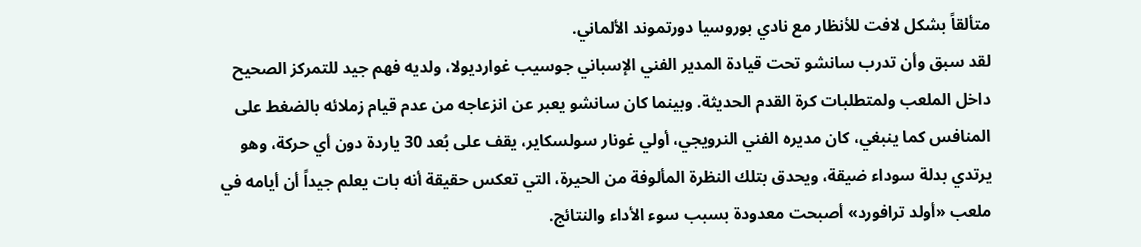متألقاً بشكل لافت للأنظار مع نادي بوروسيا دورتموند الألماني.
لقد سبق وأن تدرب سانشو تحت قيادة المدير الفني الإسباني جوسيب غوارديولا، ولديه فهم جيد للتمركز الصحيح داخل الملعب ولمتطلبات كرة القدم الحديثة. وبينما كان سانشو يعبر عن انزعاجه من عدم قيام زملائه بالضغط على المنافس كما ينبغي، كان مديره الفني النرويجي، أولي غونار سولسكاير، يقف على بُعد 30 ياردة دون أي حركة، وهو يرتدي بدلة سوداء ضيقة، ويحدق بتلك النظرة المألوفة من الحيرة، التي تعكس حقيقة أنه بات يعلم جيداً أن أيامه في ملعب «أولد ترافورد» أصبحت معدودة بسبب سوء الأداء والنتائج.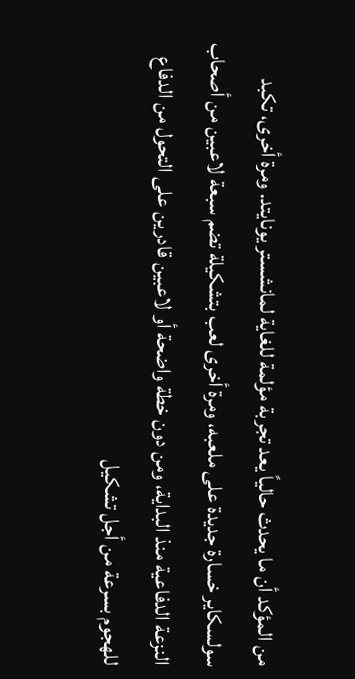من المؤكد أن ما يحدث حالياً يعد تجربة مؤلمة للغاية لمانشستر يونايتد. ومرة أخرى، تكبد سولسكاير خسارة جديدة على ملعبه، ومرة أخرى لعب بتشكيلة تضم سبعة لاعبين من أصحاب النزعة الدفاعية منذ البداية، ومن دون خطة واضحة أو لاعبين قادرين على التحول من الدفاع للهجوم بسرعة من أجل تشكيل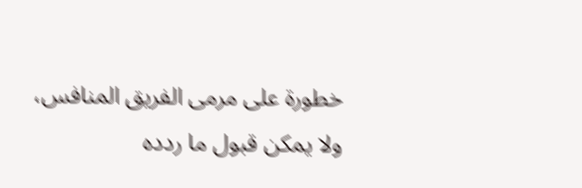خطورة على مرمى الفريق المنافس، ولا يمكن قبول ما ردده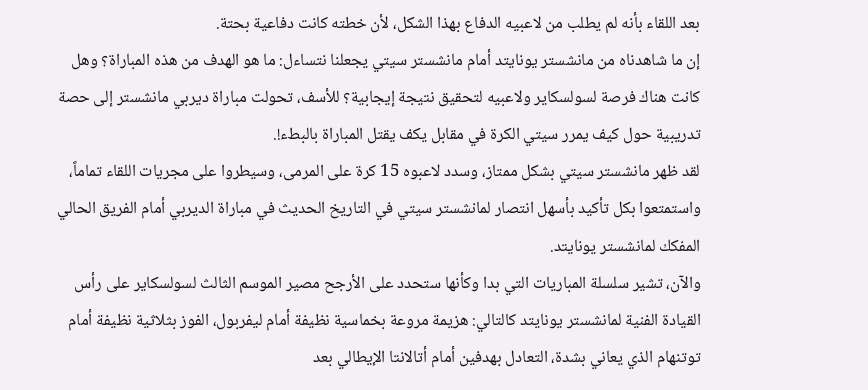بعد اللقاء بأنه لم يطلب من لاعبيه الدفاع بهذا الشكل، لأن خطته كانت دفاعية بحتة.
إن ما شاهدناه من مانشستر يونايتد أمام مانشستر سيتي يجعلنا نتساءل: ما هو الهدف من هذه المباراة؟ وهل كانت هناك فرصة لسولسكاير ولاعبيه لتحقيق نتيجة إيجابية؟ للأسف، تحولت مباراة ديربي مانشستر إلى حصة تدريبية حول كيف يمرر سيتي الكرة في مقابل يكف يقتل المباراة بالبطء!.
لقد ظهر مانشستر سيتي بشكل ممتاز، وسدد لاعبوه 15 كرة على المرمى، وسيطروا على مجريات اللقاء تماماً، واستمتعوا بكل تأكيد بأسهل انتصار لمانشستر سيتي في التاريخ الحديث في مباراة الديربي أمام الفريق الحالي المفكك لمانشستر يونايتد.
والآن، تشير سلسلة المباريات التي بدا وكأنها ستحدد على الأرجح مصير الموسم الثالث لسولسكاير على رأس القيادة الفنية لمانشستر يونايتد كالتالي: هزيمة مروعة بخماسية نظيفة أمام ليفربول، الفوز بثلاثية نظيفة أمام توتنهام الذي يعاني بشدة، التعادل بهدفين أمام أتالانتا الإيطالي بعد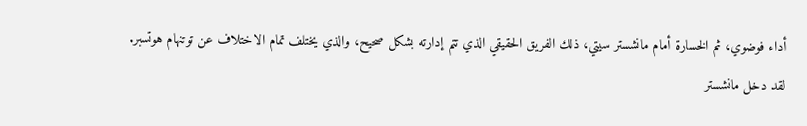أداء فوضوي، ثم الخسارة أمام مانشستر سيتي، ذلك الفريق الحقيقي الذي تتم إدارته بشكل صحيح، والذي يختلف تمام الاختلاف عن توتنهام هوتسبر.
لقد دخل مانشستر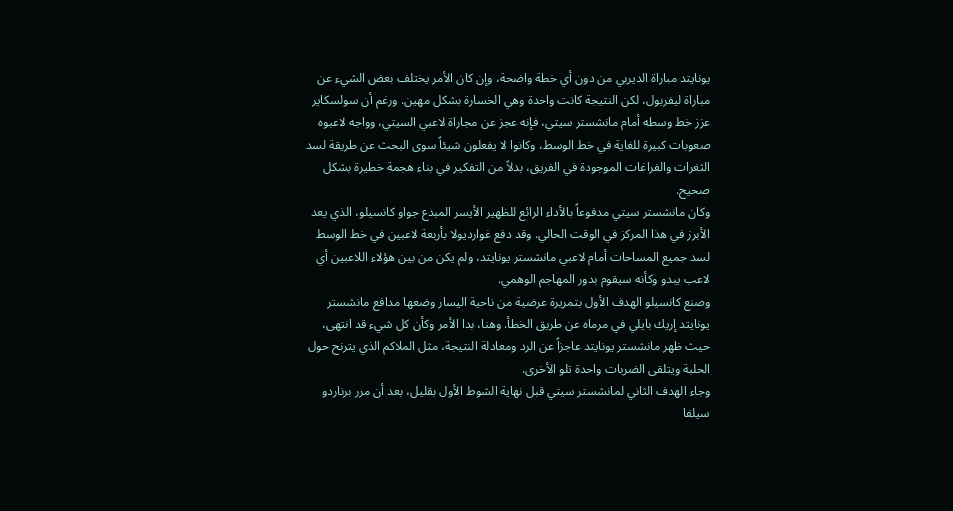يونايتد مباراة الديربي من دون أي خطة واضحة، وإن كان الأمر يختلف بعض الشيء عن مباراة ليفربول، لكن النتيجة كانت واحدة وهي الخسارة بشكل مهين. ورغم أن سولسكاير عزز خط وسطه أمام مانشستر سيتي، فإنه عجز عن مجاراة لاعبي السيتي، وواجه لاعبوه صعوبات كبيرة للغاية في خط الوسط، وكانوا لا يفعلون شيئاً سوى البحث عن طريقة لسد الثغرات والفراغات الموجودة في الفريق، بدلاً من التفكير في بناء هجمة خطيرة بشكل صحيح.
وكان مانشستر سيتي مدفوعاً بالأداء الرائع للظهير الأيسر المبدع جواو كانسيلو، الذي يعد الأبرز في هذا المركز في الوقت الحالي. وقد دفع غوارديولا بأربعة لاعبين في خط الوسط لسد جميع المساحات أمام لاعبي مانشستر يونايتد، ولم يكن من بين هؤلاء اللاعبين أي لاعب يبدو وكأنه سيقوم بدور المهاجم الوهمي.
وصنع كانسيلو الهدف الأول بتمريرة عرضية من ناحية اليسار وضعها مدافع مانشستر يونايتد إريك بايلي في مرماه عن طريق الخطأ. وهنا، بدا الأمر وكأن كل شيء قد انتهى، حيث ظهر مانشستر يونايتد عاجزاً عن الرد ومعادلة النتيجة، مثل الملاكم الذي يترنح حول الحلبة ويتلقى الضربات واحدة تلو الأخرى.
وجاء الهدف الثاني لمانشستر سيتي قبل نهاية الشوط الأول بقليل، بعد أن مرر برناردو سيلفا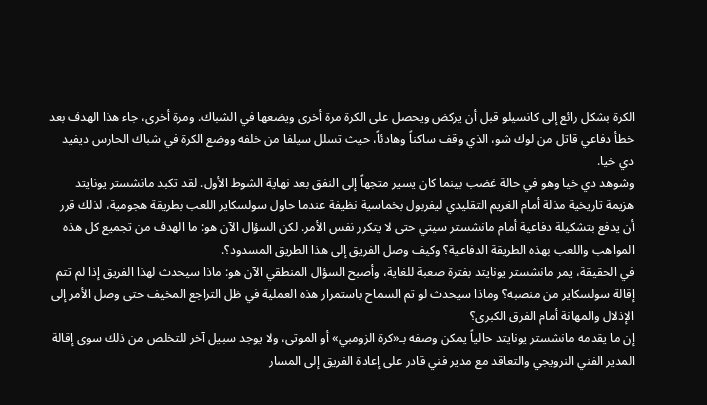الكرة بشكل رائع إلى كانسيلو قبل أن يركض ويحصل على الكرة مرة أخرى ويضعها في الشباك. ومرة أخرى، جاء هذا الهدف بعد خطأ دفاعي قاتل من لوك شو، الذي وقف ساكناً وهادئاً، حيث تسلل سيلفا من خلفه ووضع الكرة في شباك الحارس ديفيد دي خيا.
وشوهد دي خيا وهو في حالة غضب بينما كان يسير متجهاً إلى النفق بعد نهاية الشوط الأول. لقد تكبد مانشستر يونايتد هزيمة تاريخية مذلة أمام الغريم التقليدي ليفربول بخماسية نظيفة عندما حاول سولسكاير اللعب بطريقة هجومية، لذلك قرر أن يدفع بتشكيلة دفاعية أمام مانشستر سيتي حتى لا يتكرر نفس الأمر. لكن السؤال الآن هو: ما الهدف من تجميع كل هذه المواهب واللعب بهذه الطريقة الدفاعية؟ وكيف وصل الفريق إلى هذا الطريق المسدود؟.
في الحقيقة، يمر مانشستر يونايتد بفترة صعبة للغاية، وأصبح السؤال المنطقي الآن هو: ماذا سيحدث لهذا الفريق إذا لم تتم إقالة سولسكاير من منصبه؟ وماذا سيحدث لو تم السماح باستمرار هذه العملية في ظل التراجع المخيف حتى وصل الأمر إلى الإذلال والمهانة أمام الفرق الكبرى؟
إن ما يقدمه مانشستر يونايتد حالياً يمكن وصفه بـ«كرة الزومبي» أو الموتى، ولا يوجد سبيل آخر للتخلص من ذلك سوى إقالة المدير الفني النرويجي والتعاقد مع مدير فني قادر على إعادة الفريق إلى المسار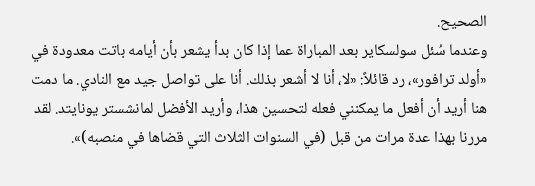الصحيح.
وعندما سُئل سولسكاير بعد المباراة عما إذا كان بدأ يشعر بأن أيامه باتت معدودة في «أولد ترافور»، رد قائلاً: «لا، أنا لا أشعر بذلك. أنا على تواصل جيد مع النادي. ما دمت هنا أريد أن أفعل ما يمكنني فعله لتحسين هذا، وأريد الأفضل لمانشستر يونايتد. لقد مررنا بهذا عدة مرات من قبل (في السنوات الثلاث التي قضاها في منصبه)».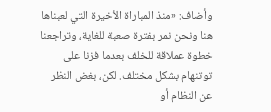وأضاف: «منذ المباراة الأخيرة التي لعبناها هنا ونحن نمر بفترة صعبة للغاية، وتراجعنا خطوة عملاقة للخلف بعدما فزنا على توتنهام بشكل مختلف. لكن، بغض النظر عن النظام أو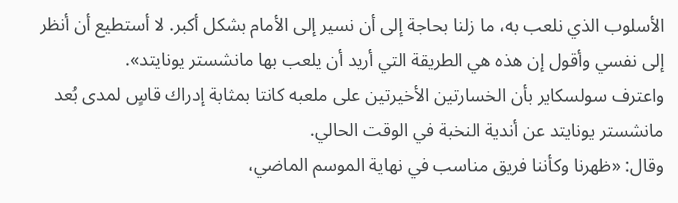الأسلوب الذي نلعب به، ما زلنا بحاجة إلى أن نسير إلى الأمام بشكل أكبر. لا أستطيع أن أنظر إلى نفسي وأقول إن هذه هي الطريقة التي أريد أن يلعب بها مانشستر يونايتد».
واعترف سولسكاير بأن الخسارتين الأخيرتين على ملعبه كانتا بمثابة إدراك قاسٍ لمدى بُعد مانشستر يونايتد عن أندية النخبة في الوقت الحالي.
وقال: «ظهرنا وكأننا فريق مناسب في نهاية الموسم الماضي،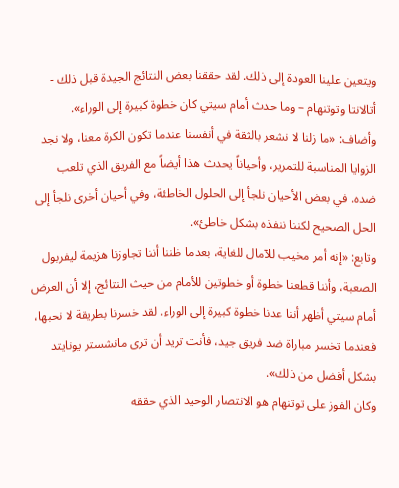ويتعين علينا العودة إلى ذلك. لقد حققنا بعض النتائج الجيدة قبل ذلك - أتالانتا وتوتنهام – وما حدث أمام سيتي كان خطوة كبيرة إلى الوراء».
وأضاف: «ما زلنا لا نشعر بالثقة في أنفسنا عندما تكون الكرة معنا، ولا نجد الزوايا المناسبة للتمرير، وأحياناً يحدث هذا أيضاً مع الفريق الذي تلعب ضده. في بعض الأحيان نلجأ إلى الحلول الخاطئة، وفي أحيان أخرى نلجأ إلى الحل الصحيح لكننا ننفذه بشكل خاطئ».
وتابع: «إنه أمر مخيب للآمال للغاية، بعدما ظننا أننا تجاوزنا هزيمة ليفربول الصعبة، وأننا قطعنا خطوة أو خطوتين للأمام من حيث النتائج، إلا أن العرض أمام سيتي أظهر أننا عدنا خطوة كبيرة إلى الوراء. لقد خسرنا بطريقة لا نحبها، فعندما تخسر مباراة ضد فريق جيد، فأنت تريد أن ترى مانشستر يونايتد بشكل أفضل من ذلك».
وكان الفوز على توتنهام هو الانتصار الوحيد الذي حققه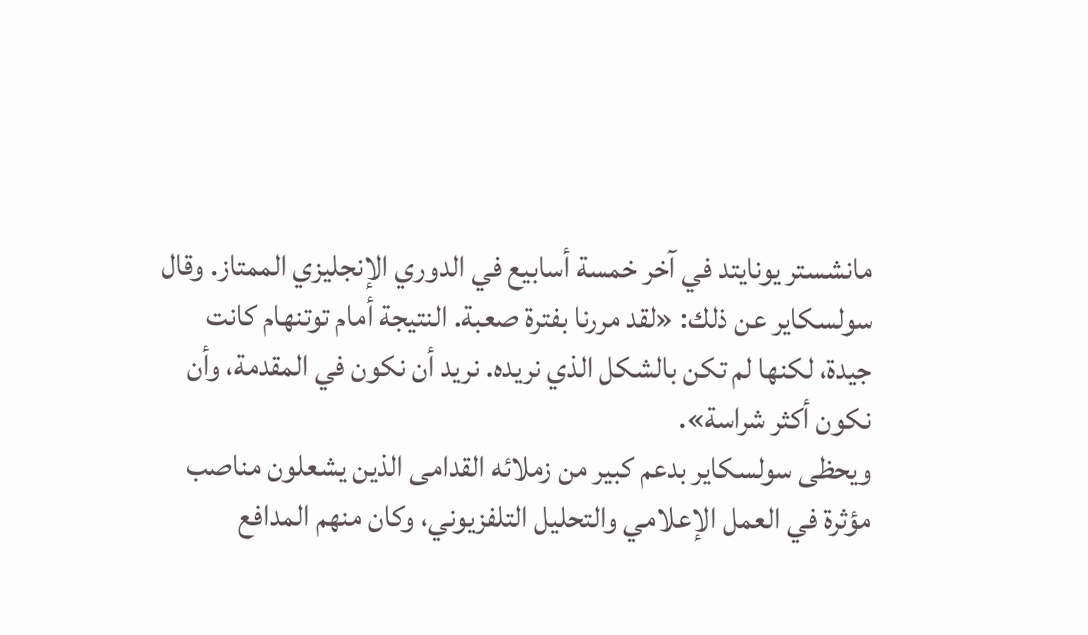مانشستر يونايتد في آخر خمسة أسابيع في الدوري الإنجليزي الممتاز. وقال سولسكاير عن ذلك: «لقد مررنا بفترة صعبة. النتيجة أمام توتنهام كانت جيدة، لكنها لم تكن بالشكل الذي نريده. نريد أن نكون في المقدمة، وأن نكون أكثر شراسة».
ويحظى سولسكاير بدعم كبير من زملائه القدامى الذين يشعلون مناصب مؤثرة في العمل الإعلامي والتحليل التلفزيوني، وكان منهم المدافع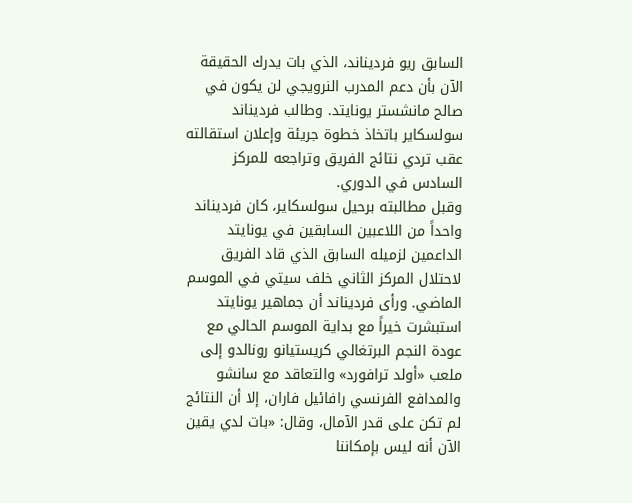السابق ريو فرديناند، الذي بات يدرك الحقيقة الآن بأن دعم المدرب النرويجي لن يكون في صالح مانشستر يونايتد. وطالب فرديناند سولسكاير باتخاذ خطوة جريئة وإعلان استقالته عقب تردي نتائج الفريق وتراجعه للمركز السادس في الدوري.
وقبل مطالبته برحيل سولسكاير، كان فرديناند واحداً من اللاعبين السابقين في يونايتد الداعمين لزميله السابق الذي قاد الفريق لاحتلال المركز الثاني خلف سيتي في الموسم الماضي. ورأى فرديناند أن جماهير يونايتد استبشرت خيراً مع بداية الموسم الحالي مع عودة النجم البرتغالي كريستيانو رونالدو إلى ملعب «أولد ترافورد» والتعاقد مع سانشو والمدافع الفرنسي رافائيل فاران، إلا أن النتائج لم تكن على قدر الآمال، وقال: «بات لدي يقين الآن أنه ليس بإمكاننا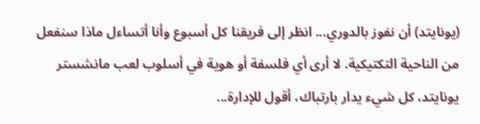(يونايتد) أن نفوز بالدوري... انظر إلى فريقنا كل أسبوع وأنا أتساءل ماذا سنفعل من الناحية التكتيكية. لا أرى أي فلسفة أو هوية في أسلوب لعب مانشستر يونايتد، كل شيء يدار بارتباك، أقول للإدارة...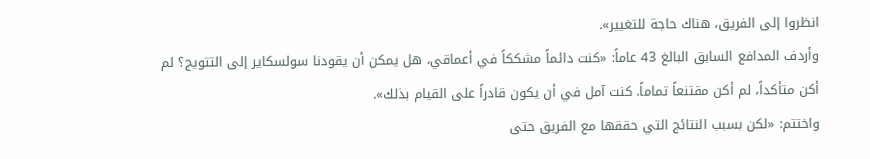انظروا إلى الفريق، هناك حاجة للتغيير».
وأردف المدافع السابق البالغ 43 عاماً: «كنت دائماً مشككاً في أعماقي، هل يمكن أن يقودنا سولسكاير إلى التتويج؟ لم أكن متأكداً، لم أكن مقتنعاً تماماً. كنت آمل في أن يكون قادراً على القيام بذلك».
واختتم: «لكن بسبب النتائج التي حققها مع الفريق حتى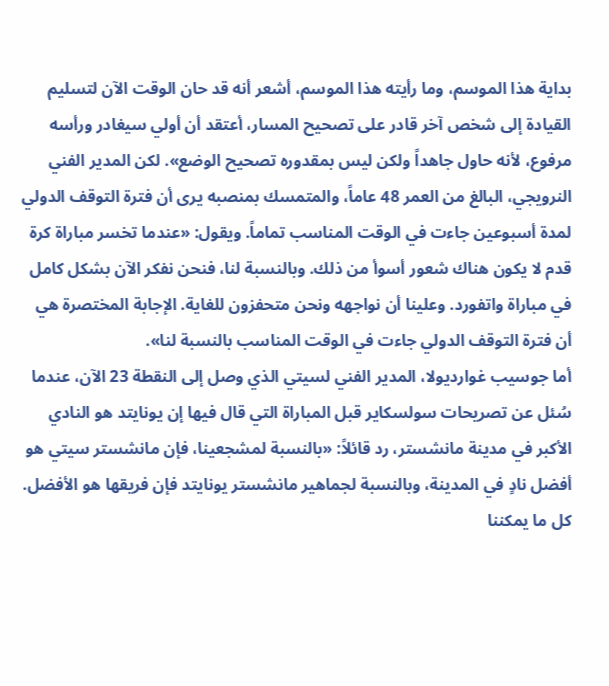بداية هذا الموسم، وما رأيته هذا الموسم، أشعر أنه قد حان الوقت الآن لتسليم القيادة إلى شخص آخر قادر على تصحيح المسار، أعتقد أن أولي سيغادر ورأسه مرفوع، لأنه حاول جاهداً ولكن ليس بمقدوره تصحيح الوضع». لكن المدير الفني النرويجي، البالغ من العمر 48 عاماً، والمتمسك بمنصبه يرى أن فترة التوقف الدولي لمدة أسبوعين جاءت في الوقت المناسب تماماً. ويقول: «عندما تخسر مباراة كرة قدم لا يكون هناك شعور أسوأ من ذلك. وبالنسبة لنا، فنحن نفكر الآن بشكل كامل في مباراة واتفورد. وعلينا أن نواجهه ونحن متحفزون للغاية. الإجابة المختصرة هي أن فترة التوقف الدولي جاءت في الوقت المناسب بالنسبة لنا».
أما جوسيب غوارديولا، المدير الفني لسيتي الذي وصل إلى النقطة 23 الآن، عندما سُئل عن تصريحات سولسكاير قبل المباراة التي قال فيها إن يونايتد هو النادي الأكبر في مدينة مانشستر، رد قائلاً: «بالنسبة لمشجعينا، فإن مانشستر سيتي هو أفضل نادٍ في المدينة، وبالنسبة لجماهير مانشستر يونايتد فإن فريقها هو الأفضل. كل ما يمكننا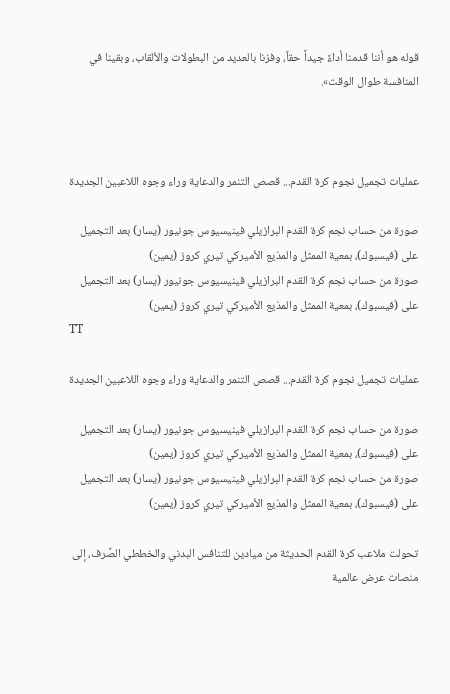قوله هو أننا قدمنا أداءً جيداً حقاً، وفزنا بالعديد من البطولات والألقاب، وبقينا في المنافسة طوال الوقت».



عمليات تجميل نجوم كرة القدم... قصص التنمر والدعاية وراء وجوه اللاعبين الجديدة

صورة من حساب نجم كرة القدم البرازيلي فينيسيوس جونيور (يسار) بعد التجميل على (فيسبوك)، بمعية الممثل والمذيع الأميركي تيري كروز (يمين)
صورة من حساب نجم كرة القدم البرازيلي فينيسيوس جونيور (يسار) بعد التجميل على (فيسبوك)، بمعية الممثل والمذيع الأميركي تيري كروز (يمين)
TT

عمليات تجميل نجوم كرة القدم... قصص التنمر والدعاية وراء وجوه اللاعبين الجديدة

صورة من حساب نجم كرة القدم البرازيلي فينيسيوس جونيور (يسار) بعد التجميل على (فيسبوك)، بمعية الممثل والمذيع الأميركي تيري كروز (يمين)
صورة من حساب نجم كرة القدم البرازيلي فينيسيوس جونيور (يسار) بعد التجميل على (فيسبوك)، بمعية الممثل والمذيع الأميركي تيري كروز (يمين)

تحولت ملاعب كرة القدم الحديثة من ميادين للتنافس البدني والخططي الصِّرف، إلى منصات عرض عالمية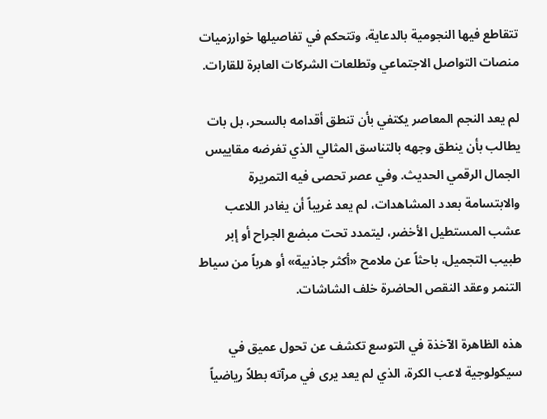تتقاطع فيها النجومية بالدعاية، وتتحكم في تفاصيلها خوارزميات منصات التواصل الاجتماعي وتطلعات الشركات العابرة للقارات.

لم يعد النجم المعاصر يكتفي بأن تنطق أقدامه بالسحر، بل بات يطالب بأن ينطق وجهه بالتناسق المثالي الذي تفرضه مقاييس الجمال الرقمي الحديث. وفي عصر تحصى فيه التمريرة والابتسامة بعدد المشاهدات، لم يعد غريباً أن يغادر اللاعب عشب المستطيل الأخضر، ليتمدد تحت مبضع الجراح أو إبر طبيب التجميل، باحثاً عن ملامح «أكثر جاذبية» أو هرباً من سياط التنمر وعقد النقص الحاضرة خلف الشاشات.

هذه الظاهرة الآخذة في التوسع تكشف عن تحول عميق في سيكولوجية لاعب الكرة، الذي لم يعد يرى في مرآته بطلاً رياضياً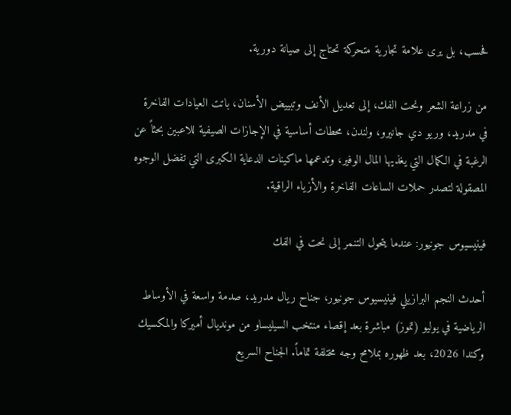فحسب، بل يرى علامة تجارية متحركة تحتاج إلى صيانة دورية.

من زراعة الشعر ونحت الفك، إلى تعديل الأنف وتبييض الأسنان، باتت العيادات الفاخرة في مدريد، وريو دي جانيرو، ولندن، محطات أساسية في الإجازات الصيفية للاعبين بحثاً عن الرغبة في الكمال التي يغذيها المال الوفير، وتدعمها ماكينات الدعاية الكبرى التي تفضل الوجوه المصقولة لتصدر حملات الساعات الفاخرة والأزياء الراقية.

فينيسيوس جونيور: عندما يتحول التنمر إلى نحت في الفك

أحدث النجم البرازيلي فينيسيوس جونيور، جناح ريال مدريد، صدمة واسعة في الأوساط الرياضية في يوليو (تموز) مباشرة بعد إقصاء منتخب السيليساو من مونديال أميركا والمكسيك وكندا 2026، بعد ظهوره بملامح وجه مختلفة تماماً. الجناح السريع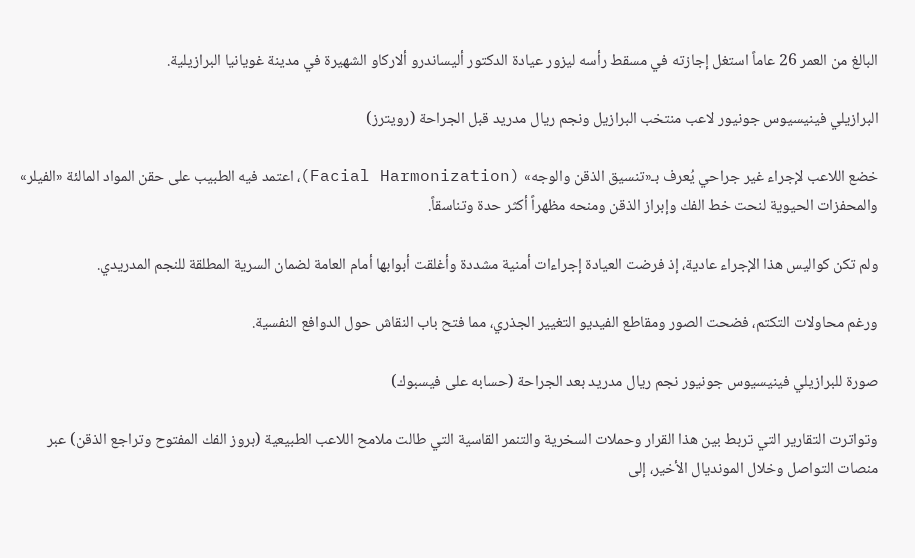البالغ من العمر 26 عاماً استغل إجازته في مسقط رأسه ليزور عيادة الدكتور أليساندرو ألاركاو الشهيرة في مدينة غويانيا البرازيلية.

البرازيلي فينيسيوس جونيور لاعب منتخب البرازيل ونجم ريال مدريد قبل الجراحة (رويترز)

خضع اللاعب لإجراء غير جراحي يُعرف بـ«تنسيق الذقن والوجه» (Facial Harmonization)، اعتمد فيه الطبيب على حقن المواد المالئة «الفيلر» والمحفزات الحيوية لنحت خط الفك وإبراز الذقن ومنحه مظهراً أكثر حدة وتناسقاً.

ولم تكن كواليس هذا الإجراء عادية، إذ فرضت العيادة إجراءات أمنية مشددة وأغلقت أبوابها أمام العامة لضمان السرية المطلقة للنجم المدريدي.

ورغم محاولات التكتم، فضحت الصور ومقاطع الفيديو التغيير الجذري، مما فتح باب النقاش حول الدوافع النفسية.

صورة للبرازيلي فينيسيوس جونيور نجم ريال مدريد بعد الجراحة (حسابه على فيسبوك)

وتواترت التقارير التي تربط بين هذا القرار وحملات السخرية والتنمر القاسية التي طالت ملامح اللاعب الطبيعية (بروز الفك المفتوح وتراجع الذقن) عبر منصات التواصل وخلال المونديال الأخير، إلى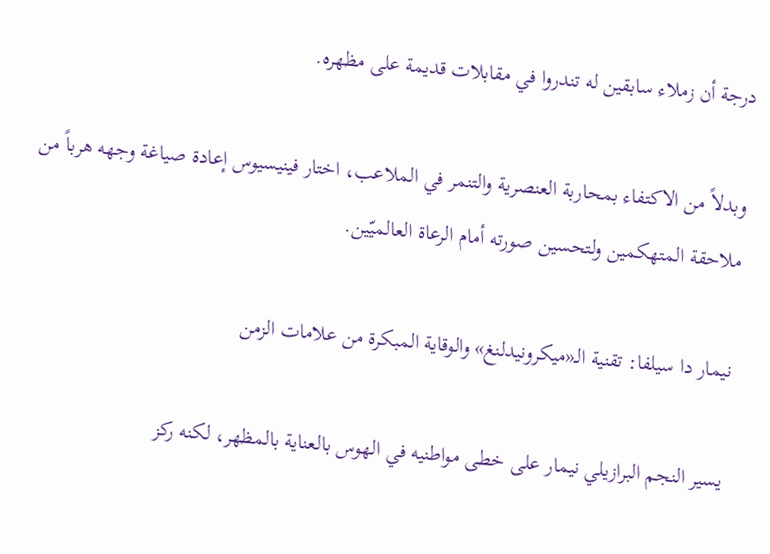درجة أن زملاء سابقين له تندروا في مقابلات قديمة على مظهره.

وبدلاً من الاكتفاء بمحاربة العنصرية والتنمر في الملاعب، اختار فينيسيوس إعادة صياغة وجهه هرباً من ملاحقة المتهكمين ولتحسين صورته أمام الرعاة العالميّين.

نيمار دا سيلفا: تقنية الـ«ميكرونيدلنغ» والوقاية المبكرة من علامات الزمن

يسير النجم البرازيلي نيمار على خطى مواطنيه في الهوس بالعناية بالمظهر، لكنه ركز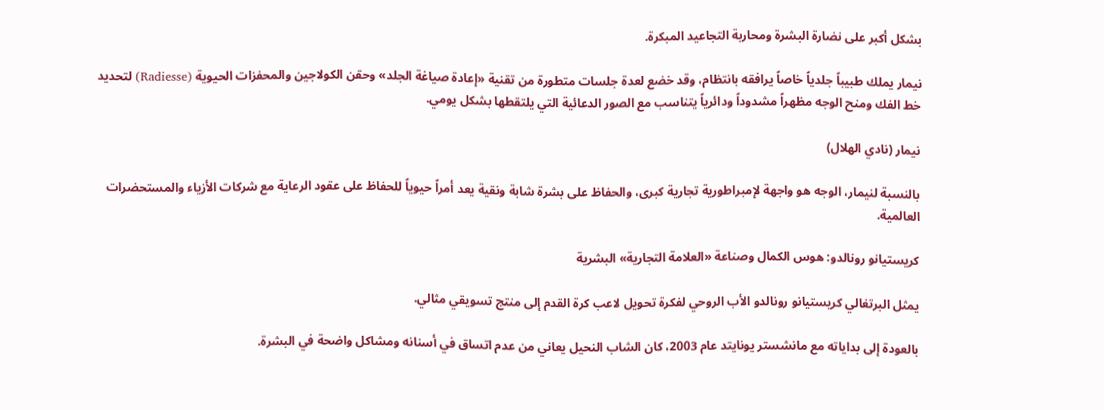بشكل أكبر على نضارة البشرة ومحاربة التجاعيد المبكرة.

نيمار يملك طبيباً جلدياً خاصاً يرافقه بانتظام، وقد خضع لعدة جلسات متطورة من تقنية «إعادة صياغة الجلد» وحقن الكولاجين والمحفزات الحيوية (Radiesse) لتحديد خط الفك ومنح الوجه مظهراً مشدوداً ودائرياً يتناسب مع الصور الدعائية التي يلتقطها بشكل يومي.

نيمار (نادي الهلال)

بالنسبة لنيمار، الوجه هو واجهة لإمبراطورية تجارية كبرى، والحفاظ على بشرة شابة ونقية يعد أمراً حيوياً للحفاظ على عقود الرعاية مع شركات الأزياء والمستحضرات العالمية.

كريستيانو رونالدو: هوس الكمال وصناعة «العلامة التجارية» البشرية

يمثل البرتغالي كريستيانو رونالدو الأب الروحي لفكرة تحويل لاعب كرة القدم إلى منتج تسويقي مثالي.

بالعودة إلى بداياته مع مانشستر يونايتد عام 2003، كان الشاب النحيل يعاني من عدم اتساق في أسنانه ومشاكل واضحة في البشرة.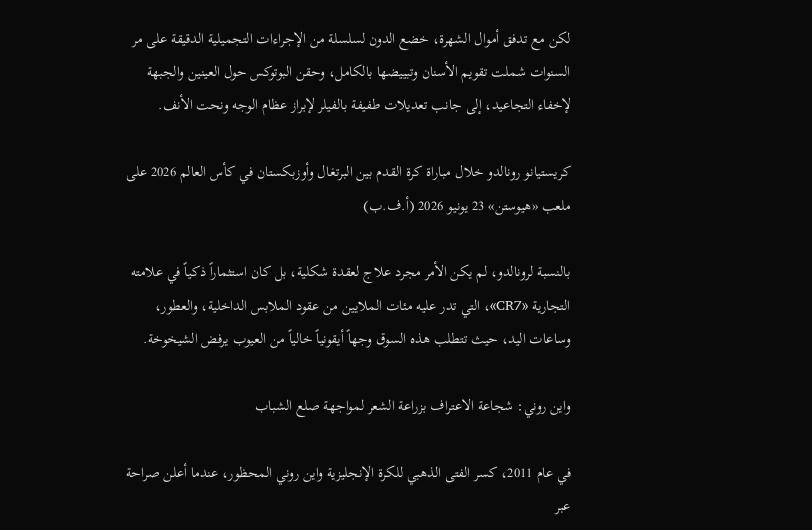لكن مع تدفق أموال الشهرة، خضع الدون لسلسلة من الإجراءات التجميلية الدقيقة على مر السنوات شملت تقويم الأسنان وتبييضها بالكامل، وحقن البوتوكس حول العينين والجبهة لإخفاء التجاعيد، إلى جانب تعديلات طفيفة بالفيلر لإبراز عظام الوجه ونحت الأنف.

كريستيانو رونالدو خلال مباراة كرة القدم بين البرتغال وأوزبكستان في كأس العالم 2026 على ملعب «هيوستن» 23 يونيو 2026 (أ.ف.ب)

بالنسبة لرونالدو، لم يكن الأمر مجرد علاج لعقدة شكلية، بل كان استثماراً ذكياً في علامته التجارية «CR7»، التي تدر عليه مئات الملايين من عقود الملابس الداخلية، والعطور، وساعات اليد، حيث تتطلب هذه السوق وجهاً أيقونياً خالياً من العيوب يرفض الشيخوخة.

واين روني: شجاعة الاعتراف بزراعة الشعر لمواجهة صلع الشباب

في عام 2011، كسر الفتى الذهبي للكرة الإنجليزية واين روني المحظور، عندما أعلن صراحة عبر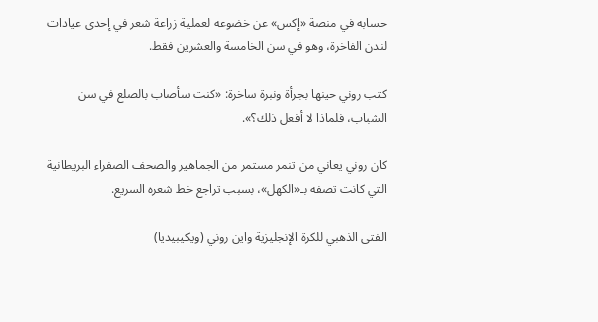حسابه في منصة «إكس» عن خضوعه لعملية زراعة شعر في إحدى عيادات لندن الفاخرة، وهو في سن الخامسة والعشرين فقط.

كتب روني حينها بجرأة ونبرة ساخرة: «كنت سأصاب بالصلع في سن الشباب، فلماذا لا أفعل ذلك؟».

كان روني يعاني من تنمر مستمر من الجماهير والصحف الصفراء البريطانية التي كانت تصفه بـ«الكهل»، بسبب تراجع خط شعره السريع.

الفتى الذهبي للكرة الإنجليزية واين روني (ويكيبيديا)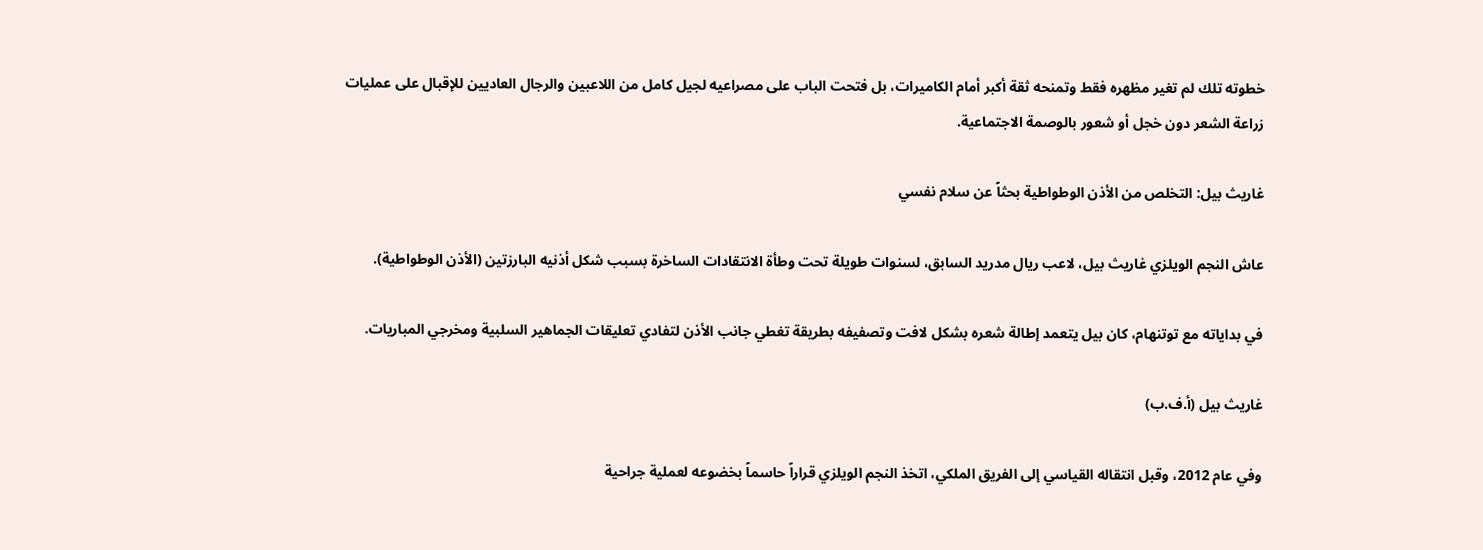خطوته تلك لم تغير مظهره فقط وتمنحه ثقة أكبر أمام الكاميرات، بل فتحت الباب على مصراعيه لجيل كامل من اللاعبين والرجال العاديين للإقبال على عمليات زراعة الشعر دون خجل أو شعور بالوصمة الاجتماعية.

غاريث بيل: التخلص من الأذن الوطواطية بحثاً عن سلام نفسي

عاش النجم الويلزي غاريث بيل، لاعب ريال مدريد السابق، لسنوات طويلة تحت وطأة الانتقادات الساخرة بسبب شكل أذنيه البارزتين (الأذن الوطواطية).

في بداياته مع توتنهام، كان بيل يتعمد إطالة شعره بشكل لافت وتصفيفه بطريقة تغطي جانب الأذن لتفادي تعليقات الجماهير السلبية ومخرجي المباريات.

غاريث بيل (أ.ف.ب)

وفي عام 2012، وقبل انتقاله القياسي إلى الفريق الملكي، اتخذ النجم الويلزي قراراً حاسماً بخضوعه لعملية جراحية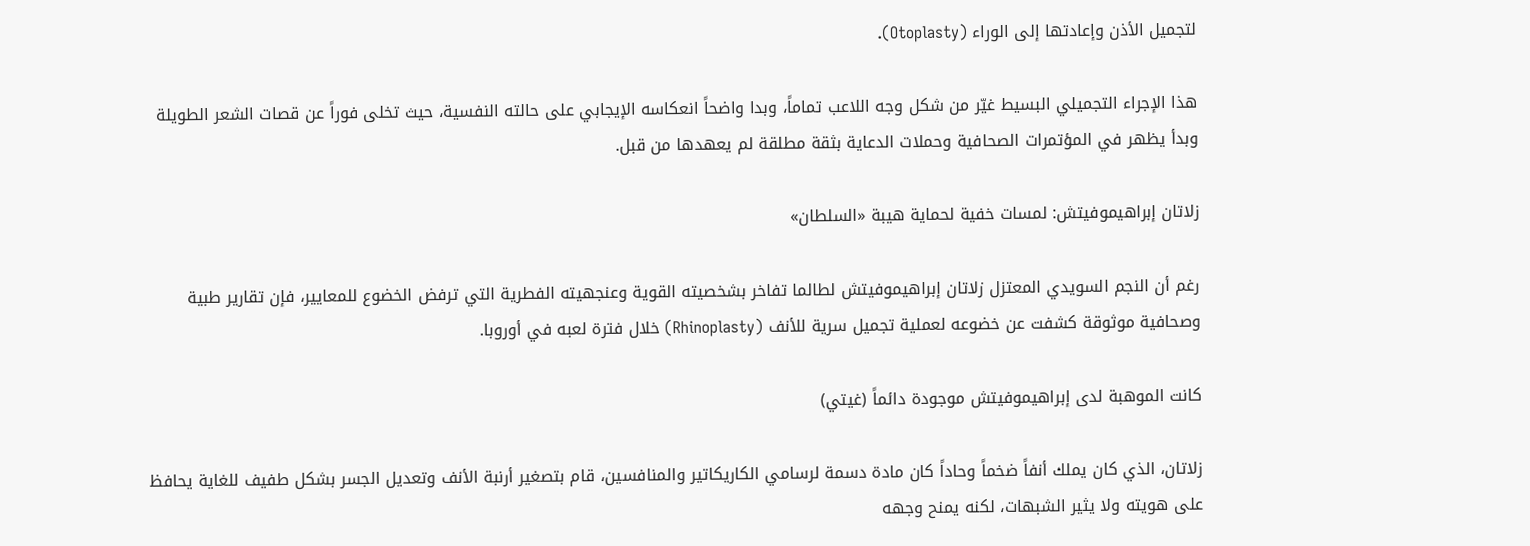لتجميل الأذن وإعادتها إلى الوراء (Otoplasty).

هذا الإجراء التجميلي البسيط غيّر من شكل وجه اللاعب تماماً، وبدا واضحاً انعكاسه الإيجابي على حالته النفسية، حيث تخلى فوراً عن قصات الشعر الطويلة وبدأ يظهر في المؤتمرات الصحافية وحملات الدعاية بثقة مطلقة لم يعهدها من قبل.

زلاتان إبراهيموفيتش: لمسات خفية لحماية هيبة «السلطان»

رغم أن النجم السويدي المعتزل زلاتان إبراهيموفيتش لطالما تفاخر بشخصيته القوية وعنجهيته الفطرية التي ترفض الخضوع للمعايير، فإن تقارير طبية وصحافية موثوقة كشفت عن خضوعه لعملية تجميل سرية للأنف (Rhinoplasty) خلال فترة لعبه في أوروبا.

كانت الموهبة لدى إبراهيموفيتش موجودة دائماً (غيتي)

زلاتان، الذي كان يملك أنفاً ضخماً وحاداً كان مادة دسمة لرسامي الكاريكاتير والمنافسين، قام بتصغير أرنبة الأنف وتعديل الجسر بشكل طفيف للغاية يحافظ على هويته ولا يثير الشبهات، لكنه يمنح وجهه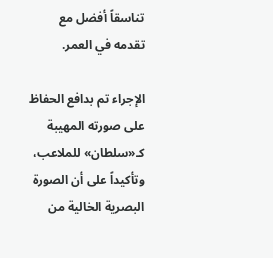تناسقاً أفضل مع تقدمه في العمر.

الإجراء تم بدافع الحفاظ على صورته المهيبة كـ«سلطان» للملاعب، وتأكيداً على أن الصورة البصرية الخالية من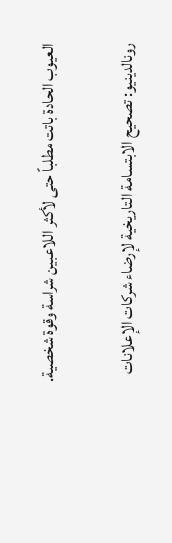العيوب الحادة باتت مطلباً حتى لأكثر اللاعبين شراسة وقوة شخصية.

رونالدينيو: تصحيح الابتسامة التاريخية لإرضاء شركات الإعلانات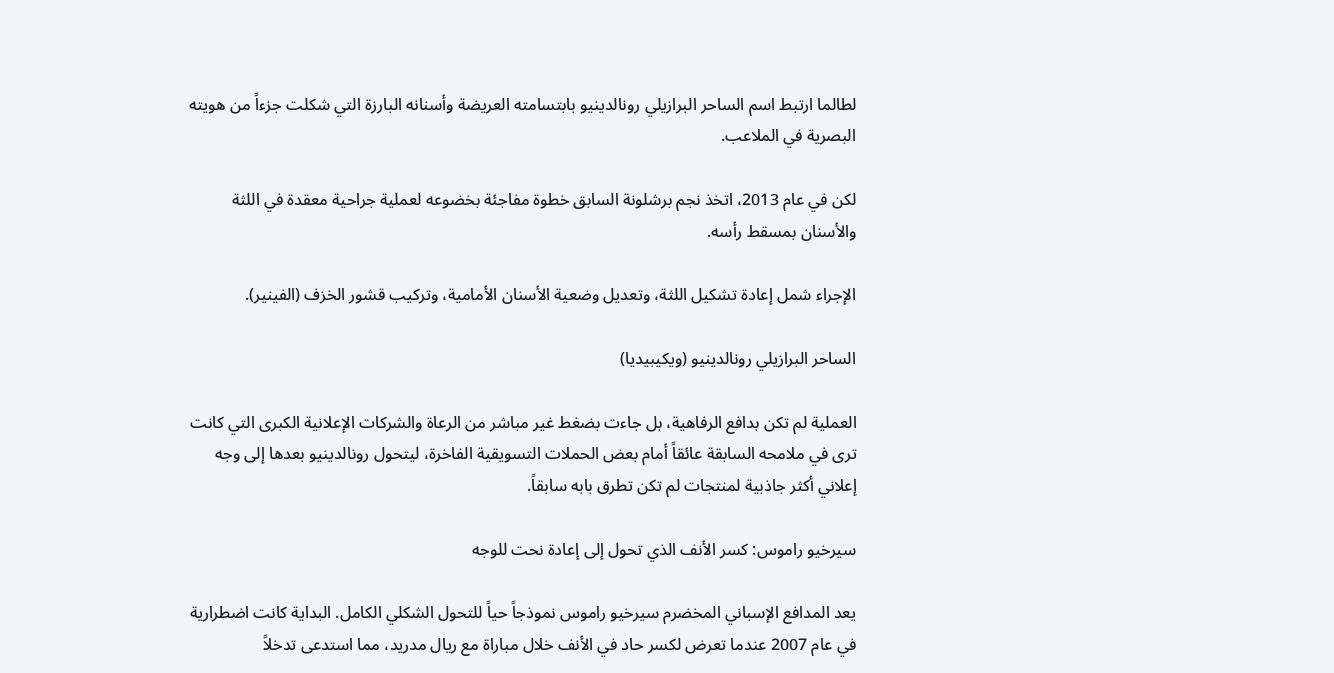لطالما ارتبط اسم الساحر البرازيلي رونالدينيو بابتسامته العريضة وأسنانه البارزة التي شكلت جزءاً من هويته البصرية في الملاعب.

لكن في عام 2013، اتخذ نجم برشلونة السابق خطوة مفاجئة بخضوعه لعملية جراحية معقدة في اللثة والأسنان بمسقط رأسه.

الإجراء شمل إعادة تشكيل اللثة، وتعديل وضعية الأسنان الأمامية، وتركيب قشور الخزف (الفينير).

الساحر البرازيلي رونالدينيو (ويكيبيديا)

العملية لم تكن بدافع الرفاهية، بل جاءت بضغط غير مباشر من الرعاة والشركات الإعلانية الكبرى التي كانت ترى في ملامحه السابقة عائقاً أمام بعض الحملات التسويقية الفاخرة، ليتحول رونالدينيو بعدها إلى وجه إعلاني أكثر جاذبية لمنتجات لم تكن تطرق بابه سابقاً.

سيرخيو راموس: كسر الأنف الذي تحول إلى إعادة نحت للوجه

يعد المدافع الإسباني المخضرم سيرخيو راموس نموذجاً حياً للتحول الشكلي الكامل. البداية كانت اضطرارية في عام 2007 عندما تعرض لكسر حاد في الأنف خلال مباراة مع ريال مدريد، مما استدعى تدخلاً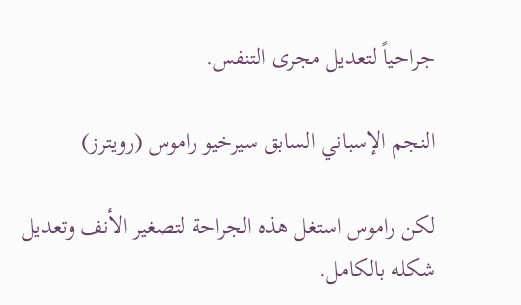جراحياً لتعديل مجرى التنفس.

النجم الإسباني السابق سيرخيو راموس (رويترز)

لكن راموس استغل هذه الجراحة لتصغير الأنف وتعديل شكله بالكامل.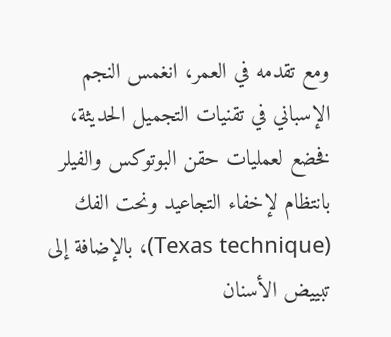ومع تقدمه في العمر، انغمس النجم الإسباني في تقنيات التجميل الحديثة، فخضع لعمليات حقن البوتوكس والفيلر بانتظام لإخفاء التجاعيد ونحت الفك (Texas technique)، بالإضافة إلى تبييض الأسنان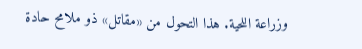وزراعة اللحية. هذا التحول من «مقاتل» ذو ملامح حادة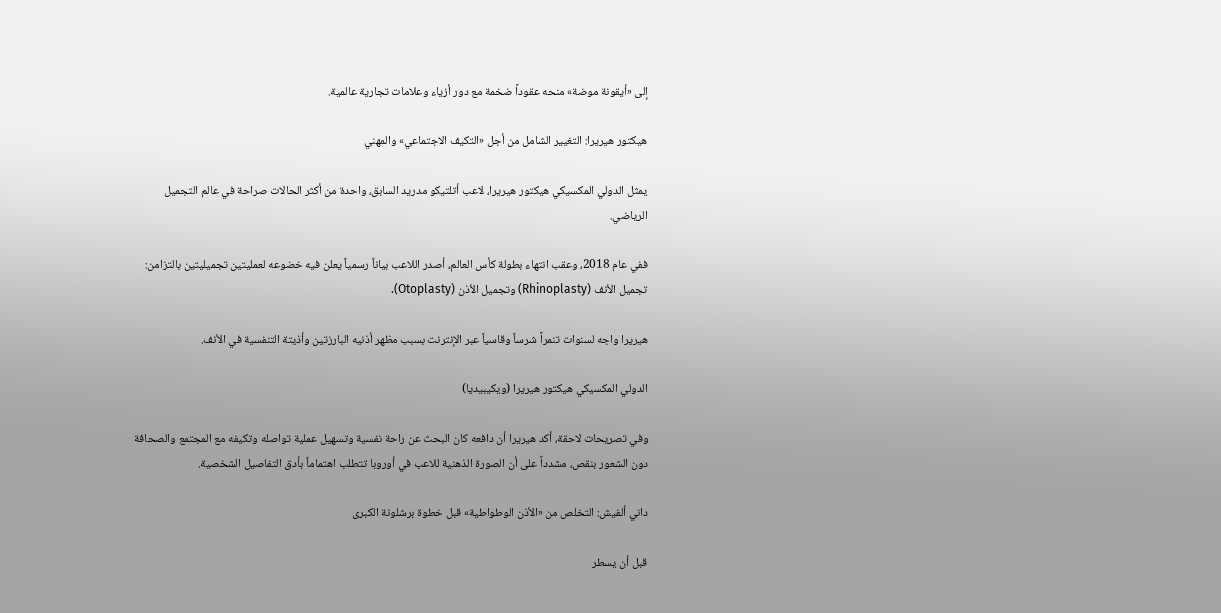إلى «أيقونة موضة» منحه عقوداً ضخمة مع دور أزياء وعلامات تجارية عالمية.

هيكتور هيريرا: التغيير الشامل من أجل «التكيف الاجتماعي» والمهني

يمثل الدولي المكسيكي هيكتور هيريرا، لاعب أتلتيكو مدريد السابق، واحدة من أكثر الحالات صراحة في عالم التجميل الرياضي.

ففي عام 2018، وعقب انتهاء بطولة كأس العالم، أصدر اللاعب بياناً رسمياً يعلن فيه خضوعه لعمليتين تجميليتين بالتزامن: تجميل الأنف (Rhinoplasty) وتجميل الأذن (Otoplasty).

هيريرا واجه لسنوات تنمراً شرساً وقاسياً عبر الإنترنت بسبب مظهر أذنيه البارزتين وأذيتة التنفسية في الأنف.

الدولي المكسيكي هيكتور هيريرا (ويكيبيديا)

وفي تصريحات لاحقة، أكد هيريرا أن دافعه كان البحث عن راحة نفسية وتسهيل عملية تواصله وتكيفه مع المجتمع والصحافة دون الشعور بنقص، مشدداً على أن الصورة الذهنية للاعب في أوروبا تتطلب اهتماماً بأدق التفاصيل الشخصية.

داني ألفيش: التخلص من «الأذن الوطواطية» قبل خطوة برشلونة الكبرى

قبل أن يسطر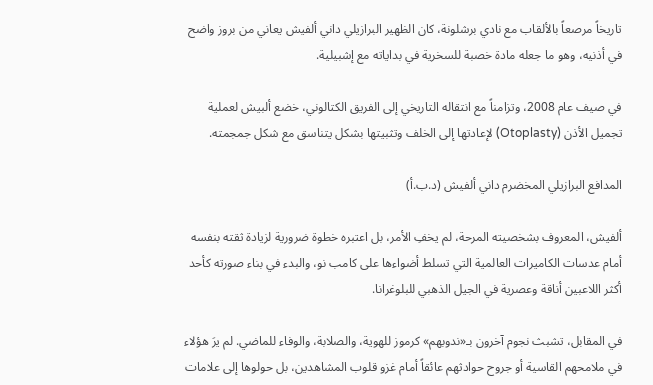تاريخاً مرصعاً بالألقاب مع نادي برشلونة، كان الظهير البرازيلي داني ألفيش يعاني من بروز واضح في أذنيه، وهو ما جعله مادة خصبة للسخرية في بداياته مع إشبيلية.

في صيف عام 2008، وتزامناً مع انتقاله التاريخي إلى الفريق الكتالوني، خضع ألبيش لعملية تجميل الأذن (Otoplasty) لإعادتها إلى الخلف وتثبيتها بشكل يتناسق مع شكل جمجمته.

المدافع البرازيلي المخضرم داني ألفيش (د.ب.أ)

ألفيش، المعروف بشخصيته المرحة، لم يخفِ الأمر، بل اعتبره خطوة ضرورية لزيادة ثقته بنفسه أمام عدسات الكاميرات العالمية التي تسلط أضواءها على كامب نو، والبدء في بناء صورته كأحد أكثر اللاعبين أناقة وعصرية في الجيل الذهبي للبلوغرانا.

في المقابل، تشبث نجوم آخرون بـ«ندوبهم» كرموز للهوية، والصلابة، والوفاء للماضي. لم يرَ هؤلاء في ملامحهم القاسية أو جروح حوادثهم عائقاً أمام غزو قلوب المشاهدين، بل حولوها إلى علامات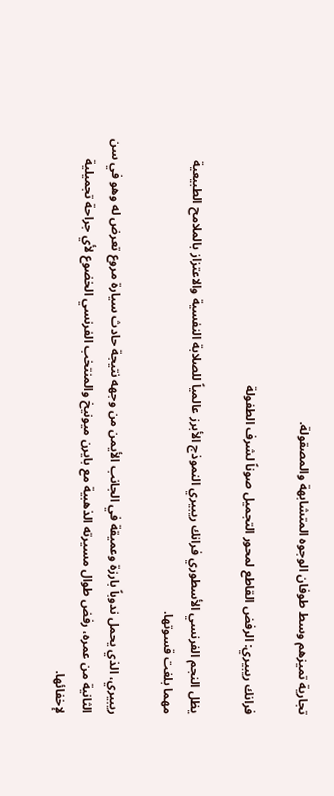تجارية تميزهم وسط طوفان الوجوه المتشابهة والمصقولة.

فرانك ريبيري: الرفض القاطع لمحور التجميل صوناً لشرف الطفولة

يظل النجم الفرنسي الأسطوري فرانك ريبيري النموذج الأبرز عالمياً للصلابة النفسية والاعتزاز بالملامح الطبيعية مهما بلغت قسوتها.

ريبيري، الذي يحمل ندوباً بارزة وعميقة في الجانب الأيمن من وجهه نتيجة حادث سيارة مروع تعرض له وهو في سن الثانية من عمره، رفض طوال مسيرته الذهبية مع بايرن ميونيخ والمنتخب الفرنسي الخضوع لأي جراحة تجميلية لإخفائها.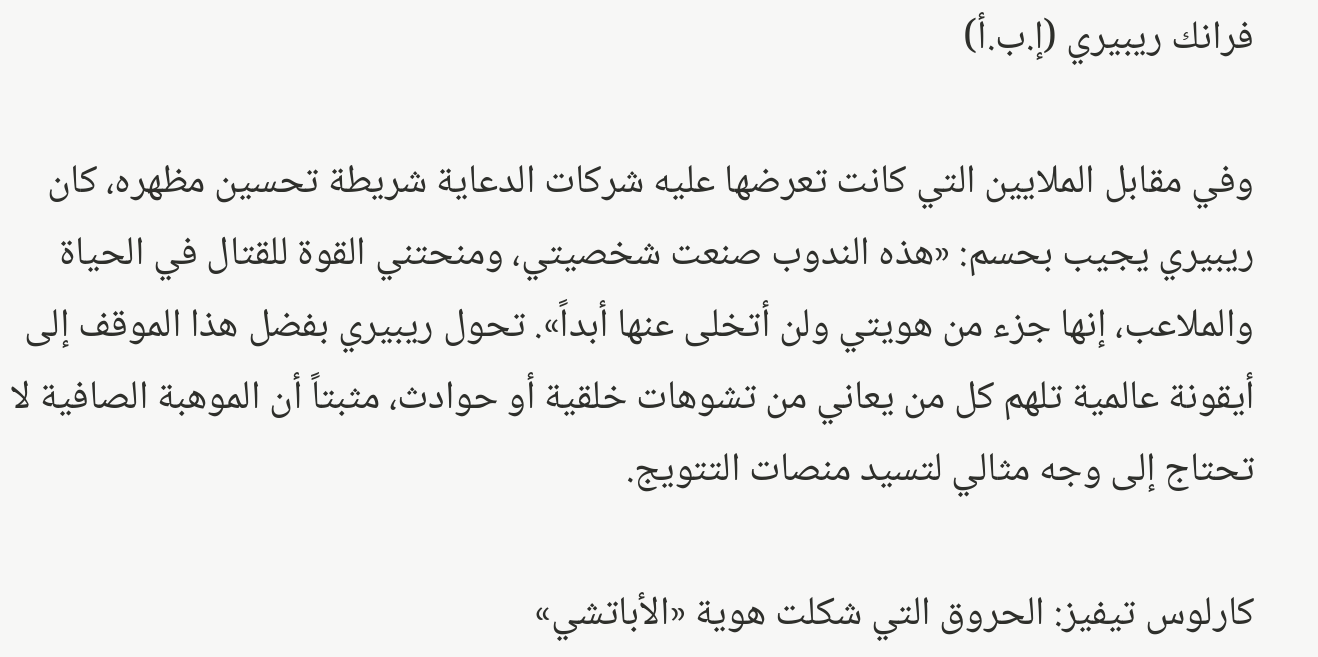فرانك ريبيري (إ.ب.أ)

وفي مقابل الملايين التي كانت تعرضها عليه شركات الدعاية شريطة تحسين مظهره، كان ريبيري يجيب بحسم: «هذه الندوب صنعت شخصيتي، ومنحتني القوة للقتال في الحياة والملاعب، إنها جزء من هويتي ولن أتخلى عنها أبداً». تحول ريبيري بفضل هذا الموقف إلى أيقونة عالمية تلهم كل من يعاني من تشوهات خلقية أو حوادث، مثبتاً أن الموهبة الصافية لا تحتاج إلى وجه مثالي لتسيد منصات التتويج.

كارلوس تيفيز: الحروق التي شكلت هوية «الأباتشي»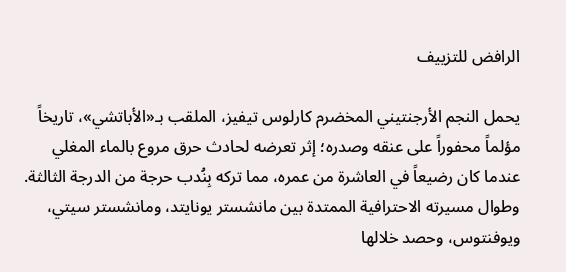الرافض للتزييف

يحمل النجم الأرجنتيني المخضرم كارلوس تيفيز، الملقب بـ«الأباتشي»، تاريخاً مؤلماً محفوراً على عنقه وصدره؛ إثر تعرضه لحادث حرق مروع بالماء المغلي عندما كان رضيعاً في العاشرة من عمره، مما تركه بِنُدب حرجة من الدرجة الثالثة. وطوال مسيرته الاحترافية الممتدة بين مانشستر يونايتد، ومانشستر سيتي، ويوفنتوس، وحصد خلالها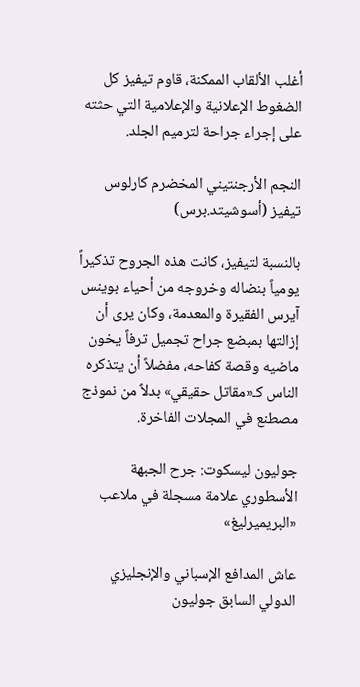أغلب الألقاب الممكنة، قاوم تيفيز كل الضغوط الإعلانية والإعلامية التي حثته على إجراء جراحة لترميم الجلد.

النجم الأرجنتيني المخضرم كارلوس تيفيز (أسوشيتد.برس)

بالنسبة لتيفيز، كانت هذه الجروح تذكيراً يومياً بنضاله وخروجه من أحياء بوينس آيرس الفقيرة والمعدمة، وكان يرى أن إزالتها بمبضع جراح تجميل ترفاً يخون ماضيه وقصة كفاحه، مفضلاً أن يتذكره الناس كـ«مقاتل حقيقي» بدلاً من نموذج مصطنع في المجلات الفاخرة.

جوليون ليسكوت: جرح الجبهة الأسطوري علامة مسجلة في ملاعب «البريميرليغ»

عاش المدافع الإسباني والإنجليزي الدولي السابق جوليون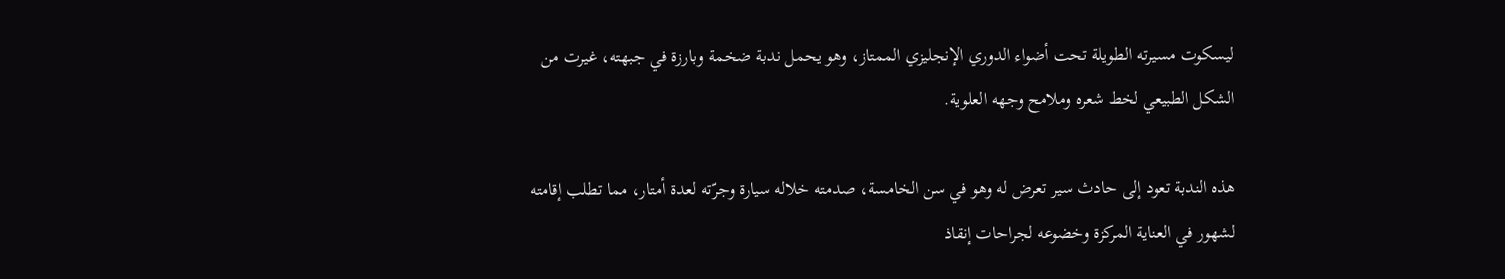ليسكوت مسيرته الطويلة تحت أضواء الدوري الإنجليزي الممتاز، وهو يحمل ندبة ضخمة وبارزة في جبهته، غيرت من الشكل الطبيعي لخط شعره وملامح وجهه العلوية.

هذه الندبة تعود إلى حادث سير تعرض له وهو في سن الخامسة، صدمته خلاله سيارة وجرّته لعدة أمتار، مما تطلب إقامته لشهور في العناية المركزة وخضوعه لجراحات إنقاذ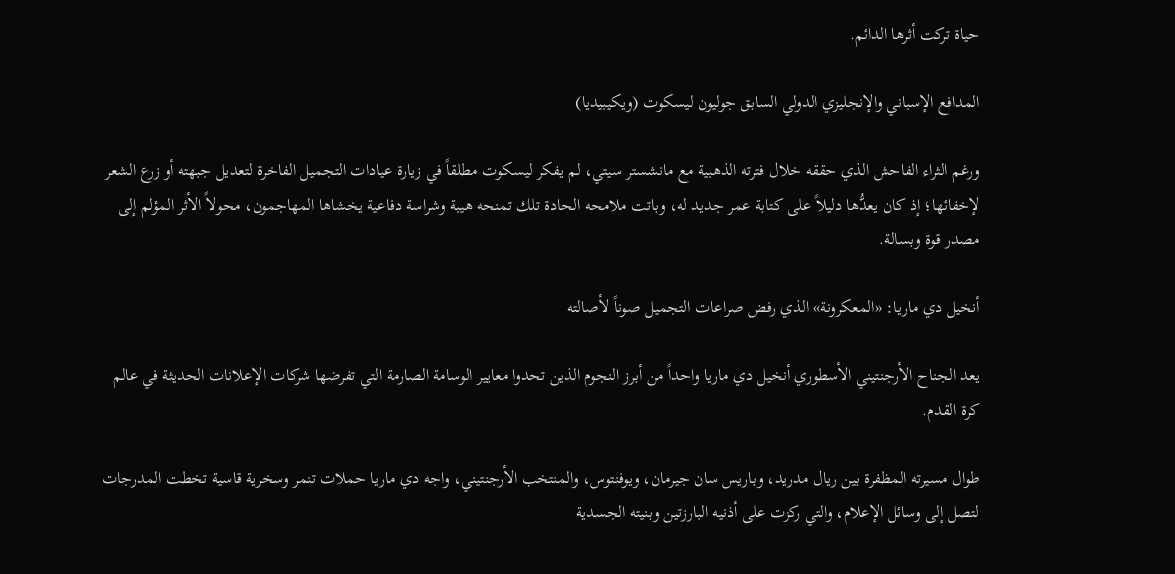حياة تركت أثرها الدائم.

المدافع الإسباني والإنجليزي الدولي السابق جوليون ليسكوت (ويكيبيديا)

ورغم الثراء الفاحش الذي حققه خلال فترته الذهبية مع مانشستر سيتي، لم يفكر ليسكوت مطلقاً في زيارة عيادات التجميل الفاخرة لتعديل جبهته أو زرع الشعر لإخفائها؛ إذ كان يعدُّها دليلاً على كتابة عمر جديد له، وباتت ملامحه الحادة تلك تمنحه هيبة وشراسة دفاعية يخشاها المهاجمون، محولاً الأثر المؤلم إلى مصدر قوة وبسالة.

أنخيل دي ماريا: «المعكرونة» الذي رفض صراعات التجميل صوناً لأصالته

يعد الجناح الأرجنتيني الأسطوري أنخيل دي ماريا واحداً من أبرز النجوم الذين تحدوا معايير الوسامة الصارمة التي تفرضها شركات الإعلانات الحديثة في عالم كرة القدم.

طوال مسيرته المظفرة بين ريال مدريد، وباريس سان جيرمان، ويوفنتوس، والمنتخب الأرجنتيني، واجه دي ماريا حملات تنمر وسخرية قاسية تخطت المدرجات لتصل إلى وسائل الإعلام، والتي ركزت على أذنيه البارزتين وبنيته الجسدية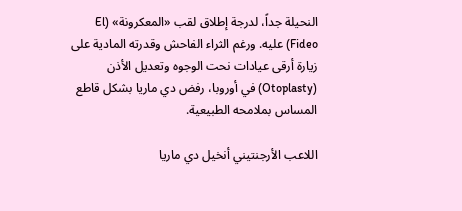النحيلة جداً، لدرجة إطلاق لقب «المعكرونة» (El Fideo) عليه. ورغم الثراء الفاحش وقدرته المادية على زيارة أرقى عيادات نحت الوجوه وتعديل الأذن (Otoplasty) في أوروبا، رفض دي ماريا بشكل قاطع المساس بملامحه الطبيعية.

اللاعب الأرجنتيني أنخيل دي ماريا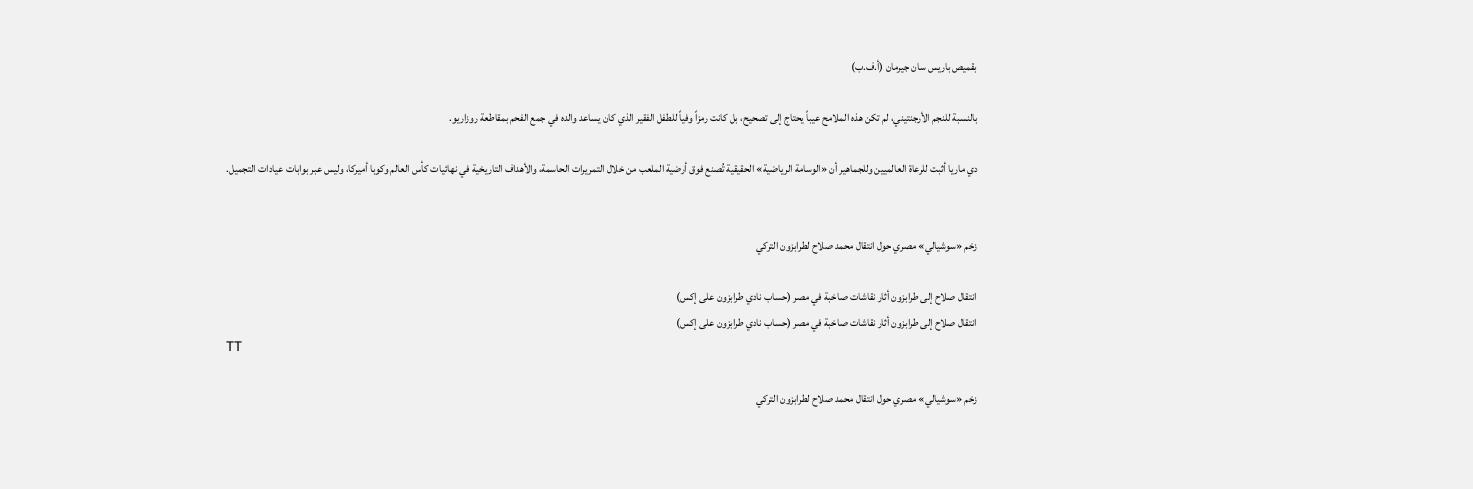بقميص باريس سان جيرمان (أ.ف.ب)

بالنسبة للنجم الأرجنتيني، لم تكن هذه الملامح عيباً يحتاج إلى تصحيح، بل كانت رمزاً وفياً للطفل الفقير الذي كان يساعد والده في جمع الفحم بمقاطعة روزاريو.

دي ماريا أثبت للرعاة العالميين وللجماهير أن «الوسامة الرياضية» الحقيقية تُصنع فوق أرضية الملعب من خلال التمريرات الحاسمة، والأهداف التاريخية في نهائيات كأس العالم وكوبا أميركا، وليس عبر بوابات عيادات التجميل.


زخم «سوشيالي» مصري حول انتقال محمد صلاح لطرابزون التركي

انتقال صلاح إلى طرابزون أثار نقاشات صاخبة في مصر (حساب نادي طرابزون على إكس)
انتقال صلاح إلى طرابزون أثار نقاشات صاخبة في مصر (حساب نادي طرابزون على إكس)
TT

زخم «سوشيالي» مصري حول انتقال محمد صلاح لطرابزون التركي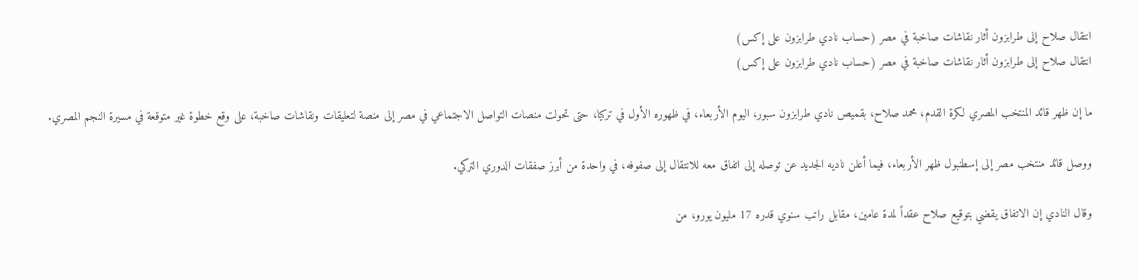انتقال صلاح إلى طرابزون أثار نقاشات صاخبة في مصر (حساب نادي طرابزون على إكس)
انتقال صلاح إلى طرابزون أثار نقاشات صاخبة في مصر (حساب نادي طرابزون على إكس)

ما إن ظهر قائد المنتخب المصري لكرة القدم، محمد صلاح، بقميص نادي طرابزون سبور، اليوم الأربعاء، في ظهوره الأول في تركيا، حتى تحولت منصات التواصل الاجتماعي في مصر إلى منصة لتعليقات ونقاشات صاخبة، على وقع خطوة غير متوقعة في مسيرة النجم المصري.

ووصل قائد منتخب مصر إلى إسطنبول ظهر الأربعاء، فيما أعلن ناديه الجديد عن توصله إلى اتفاق معه للانتقال إلى صفوفه، في واحدة من أبرز صفقات الدوري التركي.

وقال النادي إن الاتفاق يقضي بتوقيع صلاح عقداً لمدة عامين، مقابل راتب سنوي قدره 17 مليون يورو، من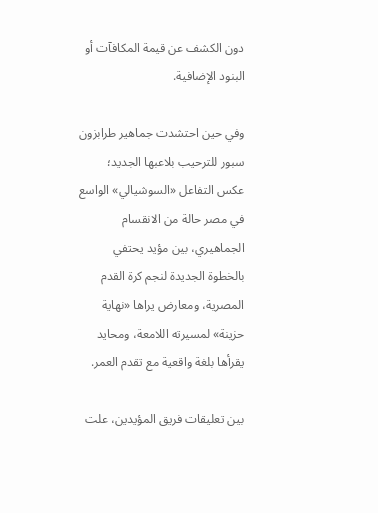دون الكشف عن قيمة المكافآت أو البنود الإضافية.

وفي حين احتشدت جماهير طرابزون سبور للترحيب بلاعبها الجديد؛ عكس التفاعل «السوشيالي» الواسع في مصر حالة من الانقسام الجماهيري، بين مؤيد يحتفي بالخطوة الجديدة لنجم كرة القدم المصرية، ومعارض يراها «نهاية حزينة» لمسيرته اللامعة، ومحايد يقرأها بلغة واقعية مع تقدم العمر.

بين تعليقات فريق المؤيدين، علت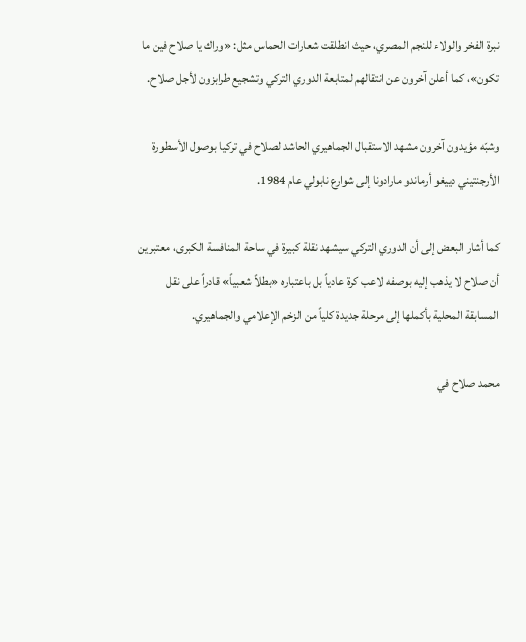نبرة الفخر والولاء للنجم المصري، حيث انطلقت شعارات الحماس مثل: «وراك يا صلاح فين ما تكون»، كما أعلن آخرون عن انتقالهم لمتابعة الدوري التركي وتشجيع طرابزون لأجل صلاح.

وشبّه مؤيدون آخرون مشهد الاستقبال الجماهيري الحاشد لصلاح في تركيا بوصول الأسطورة الأرجنتيني دييغو أرماندو مارادونا إلى شوارع نابولي عام 1984.

كما أشار البعض إلى أن الدوري التركي سيشهد نقلة كبيرة في ساحة المنافسة الكبرى، معتبرين أن صلاح لا يذهب إليه بوصفه لاعب كرة عادياً بل باعتباره «بطلاً شعبياً» قادراً على نقل المسابقة المحلية بأكملها إلى مرحلة جديدة كلياً من الزخم الإعلامي والجماهيري.

محمد صلاح في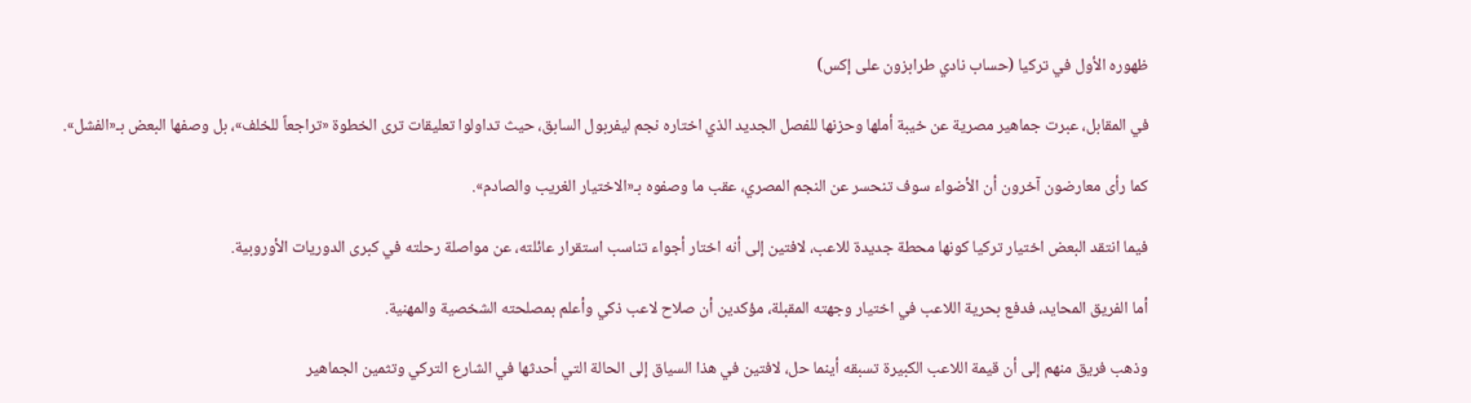ظهوره الأول في تركيا (حساب نادي طرابزون على إكس)

في المقابل، عبرت جماهير مصرية عن خيبة أملها وحزنها للفصل الجديد الذي اختاره نجم ليفربول السابق، حيث تداولوا تعليقات ترى الخطوة «تراجعاً للخلف»، بل وصفها البعض بـ«الفشل».

كما رأى معارضون آخرون أن الأضواء سوف تنحسر عن النجم المصري، عقب ما وصفوه بـ«الاختيار الغريب والصادم».

فيما انتقد البعض اختيار تركيا كونها محطة جديدة للاعب، لافتين إلى أنه اختار أجواء تناسب استقرار عائلته، عن مواصلة رحلته في كبرى الدوريات الأوروبية.

أما الفريق المحايد، فدفع بحرية اللاعب في اختيار وجهته المقبلة، مؤكدين أن صلاح لاعب ذكي وأعلم بمصلحته الشخصية والمهنية.

وذهب فريق منهم إلى أن قيمة اللاعب الكبيرة تسبقه أينما حل، لافتين في هذا السياق إلى الحالة التي أحدثها في الشارع التركي وتثمين الجماهير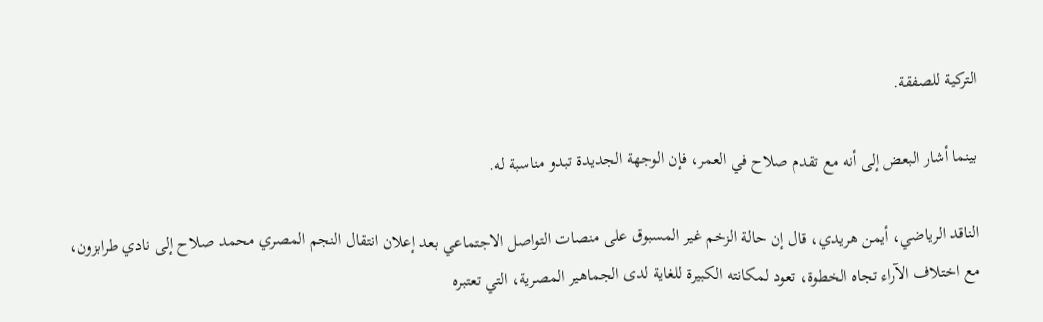التركية للصفقة.

بينما أشار البعض إلى أنه مع تقدم صلاح في العمر، فإن الوجهة الجديدة تبدو مناسبة له.

الناقد الرياضي، أيمن هريدي، قال إن حالة الزخم غير المسبوق على منصات التواصل الاجتماعي بعد إعلان انتقال النجم المصري محمد صلاح إلى نادي طرابزون، مع اختلاف الآراء تجاه الخطوة، تعود لمكانته الكبيرة للغاية لدى الجماهير المصرية، التي تعتبره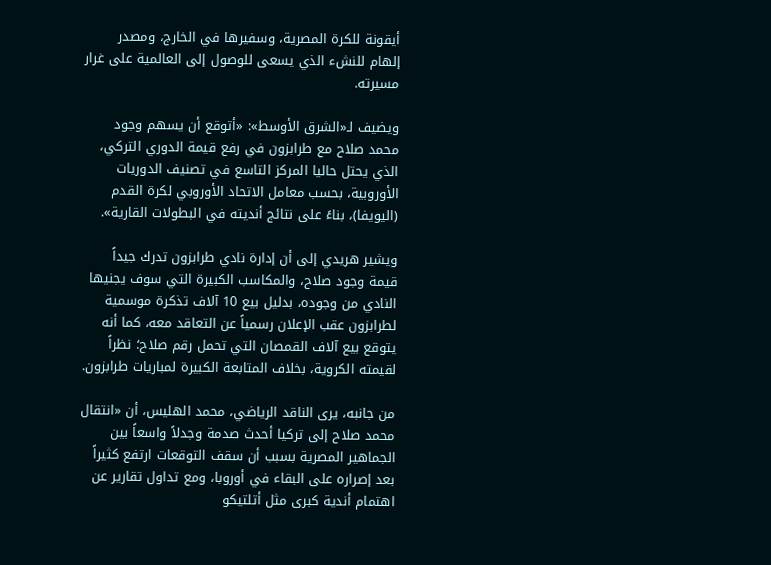أيقونة للكرة المصرية، وسفيرها في الخارج، ومصدر إلهام للنشء الذي يسعى للوصول إلى العالمية على غرار مسيرته.

ويضيف لـ«الشرق الأوسط»: «أتوقع أن يسهم وجود محمد صلاح مع طرابزون في رفع قيمة الدوري التركي، الذي يحتل حاليا المركز التاسع في تصنيف الدوريات الأوروبية، بحسب معامل الاتحاد الأوروبي لكرة القدم (اليويفا)، بناءً على نتائج أنديته في البطولات القارية».

ويشير هريدي إلى أن إدارة نادي طرابزون تدرك جيداً قيمة وجود صلاح، والمكاسب الكبيرة التي سوف يجنيها النادي من وجوده، بدليل بيع 10 آلاف تذكرة موسمية لطرابزون عقب الإعلان رسمياً عن التعاقد معه، كما أنه يتوقع بيع آلاف القمصان التي تحمل رقم صلاح؛ نظراً لقيمته الكروية، بخلاف المتابعة الكبيرة لمباريات طرابزون.

من جانبه، يرى الناقد الرياضي، محمد الهليس، أن «انتقال محمد صلاح إلى تركيا أحدث صدمة وجدلاً واسعاً بين الجماهير المصرية بسبب أن سقف التوقعات ارتفع كثيراً بعد إصراره على البقاء في أوروبا، ومع تداول تقارير عن اهتمام أندية كبرى مثل أتلتيكو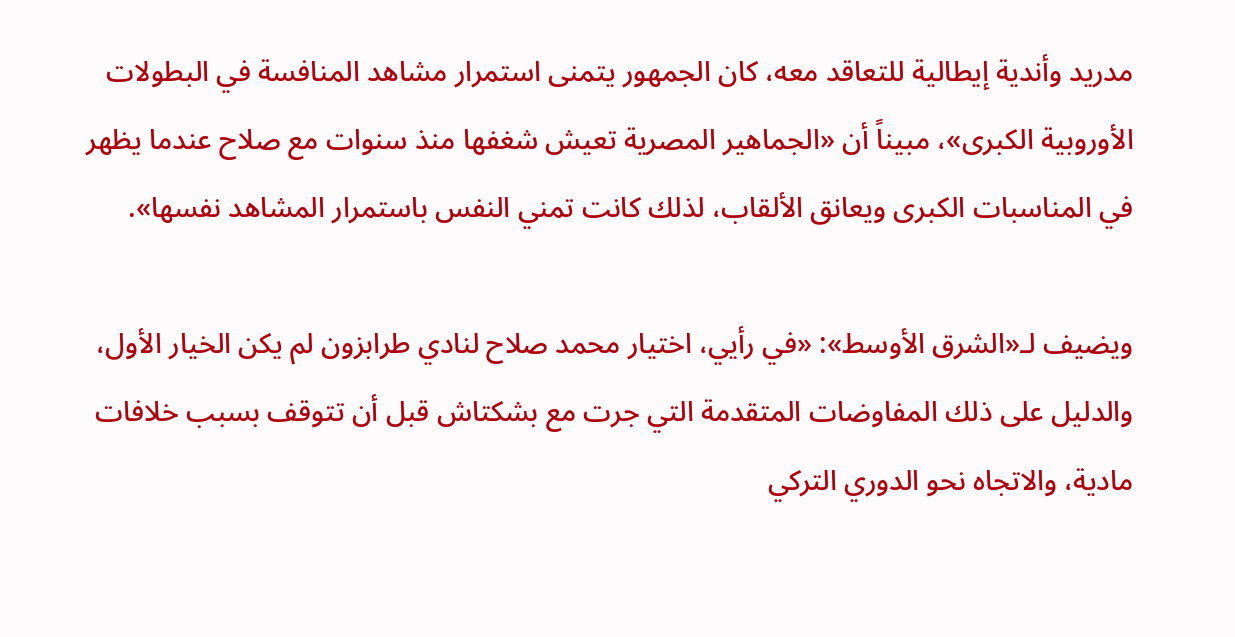مدريد وأندية إيطالية للتعاقد معه، كان الجمهور يتمنى استمرار مشاهد المنافسة في البطولات الأوروبية الكبرى»، مبيناً أن «الجماهير المصرية تعيش شغفها منذ سنوات مع صلاح عندما يظهر في المناسبات الكبرى ويعانق الألقاب، لذلك كانت تمني النفس باستمرار المشاهد نفسها».

ويضيف لـ«الشرق الأوسط»: «في رأيي، اختيار محمد صلاح لنادي طرابزون لم يكن الخيار الأول، والدليل على ذلك المفاوضات المتقدمة التي جرت مع بشكتاش قبل أن تتوقف بسبب خلافات مادية، والاتجاه نحو الدوري التركي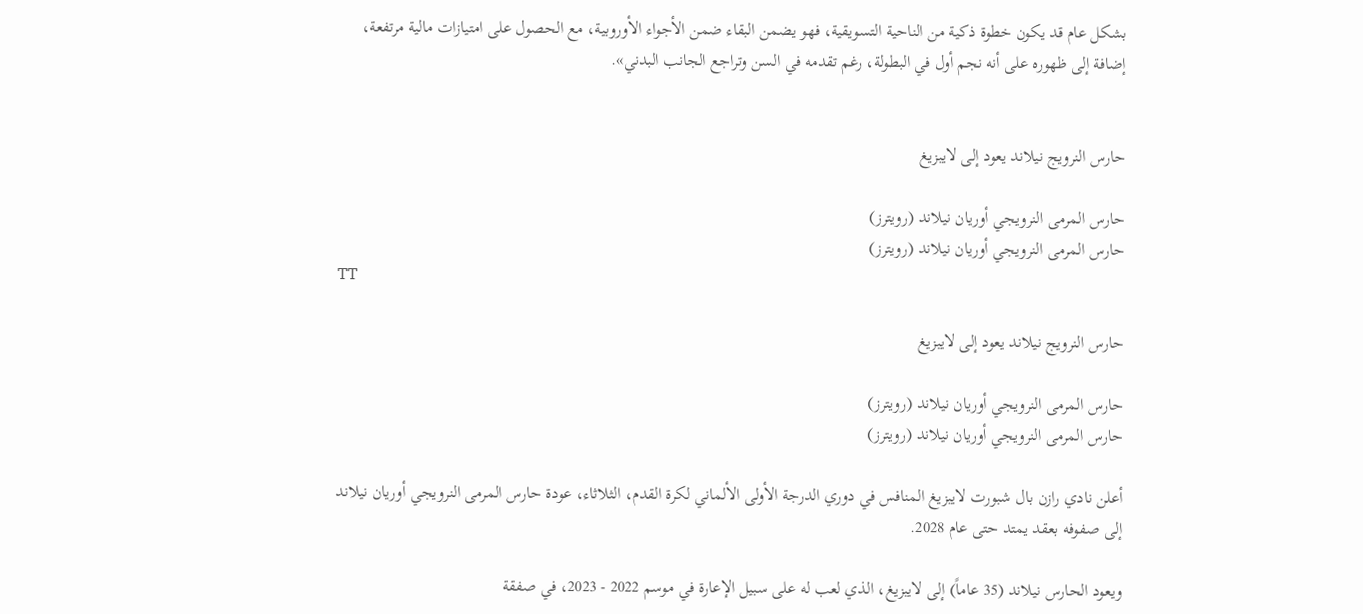بشكل عام قد يكون خطوة ذكية من الناحية التسويقية، فهو يضمن البقاء ضمن الأجواء الأوروبية، مع الحصول على امتيازات مالية مرتفعة، إضافة إلى ظهوره على أنه نجم أول في البطولة، رغم تقدمه في السن وتراجع الجانب البدني».


حارس النرويج نيلاند يعود إلى لايبزيغ

حارس المرمى النرويجي أوريان نيلاند (رويترز)
حارس المرمى النرويجي أوريان نيلاند (رويترز)
TT

حارس النرويج نيلاند يعود إلى لايبزيغ

حارس المرمى النرويجي أوريان نيلاند (رويترز)
حارس المرمى النرويجي أوريان نيلاند (رويترز)

أعلن نادي رازن بال شبورت لايبزيغ المنافس في دوري الدرجة الأولى الألماني لكرة القدم، الثلاثاء، عودة حارس المرمى النرويجي أوريان نيلاند إلى صفوفه بعقد يمتد حتى عام 2028.

ويعود الحارس نيلاند (35 عاماً) إلى لايبزيغ، الذي لعب له على سبيل الإعارة في موسم 2022 - 2023، في صفقة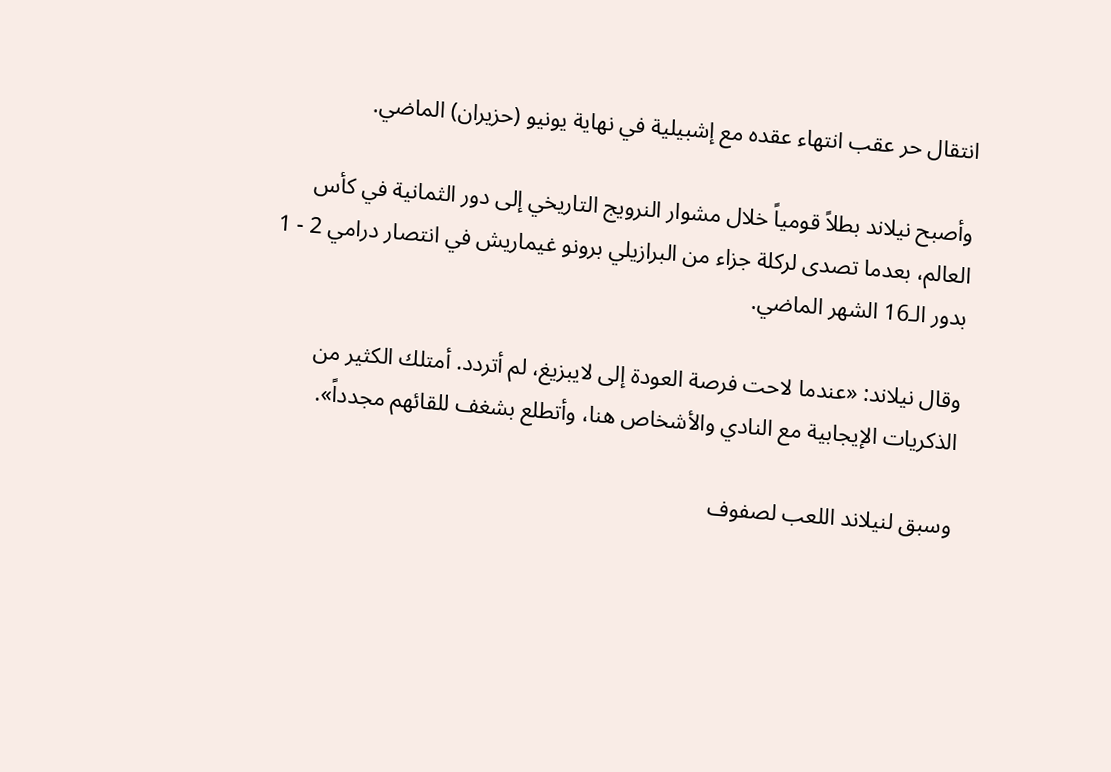انتقال حر عقب انتهاء عقده مع إشبيلية في نهاية يونيو (حزيران) الماضي.

وأصبح نيلاند بطلاً قومياً خلال مشوار النرويج التاريخي إلى دور الثمانية في كأس العالم، بعدما تصدى لركلة جزاء من البرازيلي برونو غيماريش في انتصار درامي 2 - 1 بدور الـ16 الشهر الماضي.

وقال نيلاند: «عندما لاحت فرصة العودة إلى لايبزيغ، لم أتردد. أمتلك الكثير من الذكريات الإيجابية مع النادي والأشخاص هنا، وأتطلع بشغف للقائهم مجدداً».

وسبق لنيلاند اللعب لصفوف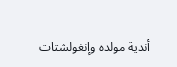أندية مولده وإنغولشتات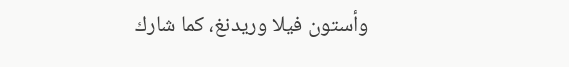وأستون فيلا وريدنغ، كما شارك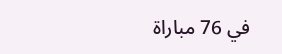في 76 مباراة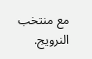مع منتخب النرويج.